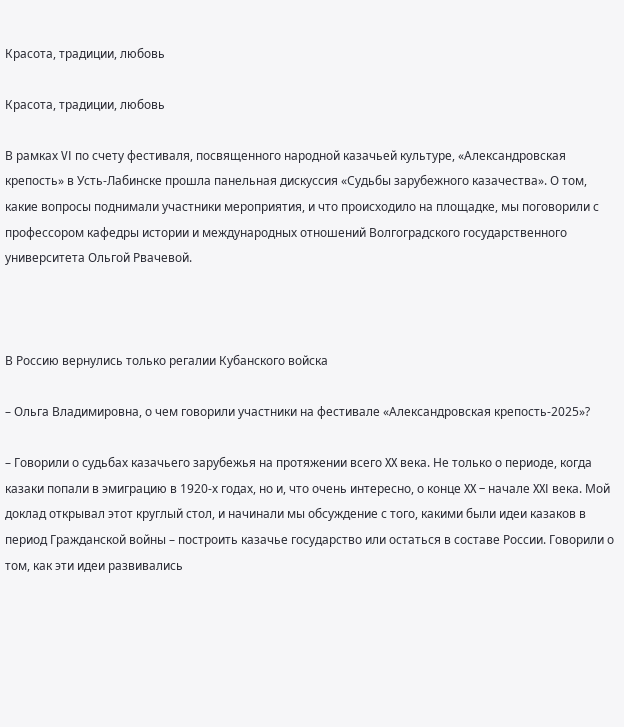Красота, традиции, любовь

Красота, традиции, любовь

В рамках VI по счету фестиваля, посвященного народной казачьей культуре, «Александровская крепость» в Усть-Лабинске прошла панельная дискуссия «Судьбы зарубежного казачества». О том, какие вопросы поднимали участники мероприятия, и что происходило на площадке, мы поговорили с профессором кафедры истории и международных отношений Волгоградского государственного университета Ольгой Рвачевой.



В Россию вернулись только регалии Кубанского войска

– Ольга Владимировна, о чем говорили участники на фестивале «Александровская крепость-2025»?

– Говорили о судьбах казачьего зарубежья на протяжении всего XX века. Не только о периоде, когда казаки попали в эмиграцию в 1920-х годах, но и, что очень интересно, о конце XX – начале XXI века. Мой доклад открывал этот круглый стол, и начинали мы обсуждение с того, какими были идеи казаков в период Гражданской войны – построить казачье государство или остаться в составе России. Говорили о том, как эти идеи развивались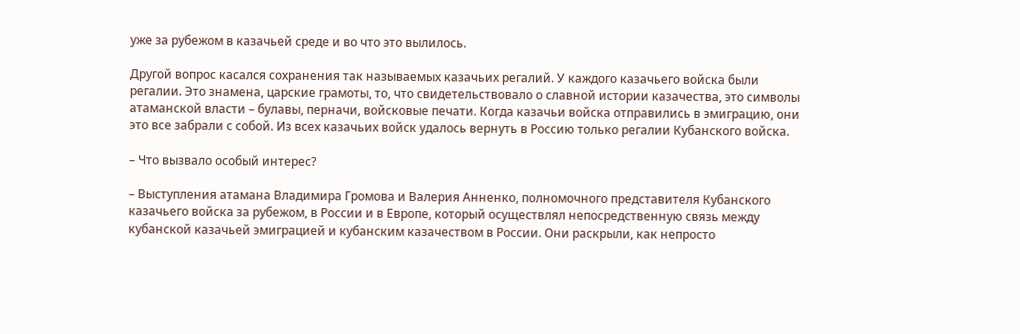уже за рубежом в казачьей среде и во что это вылилось.

Другой вопрос касался сохранения так называемых казачьих регалий. У каждого казачьего войска были регалии. Это знамена, царские грамоты, то, что свидетельствовало о славной истории казачества, это символы атаманской власти – булавы, перначи, войсковые печати. Когда казачьи войска отправились в эмиграцию, они это все забрали с собой. Из всех казачьих войск удалось вернуть в Россию только регалии Кубанского войска.

– Что вызвало особый интерес?

– Выступления атамана Владимира Громова и Валерия Анненко, полномочного представителя Кубанского казачьего войска за рубежом, в России и в Европе, который осуществлял непосредственную связь между кубанской казачьей эмиграцией и кубанским казачеством в России. Они раскрыли, как непросто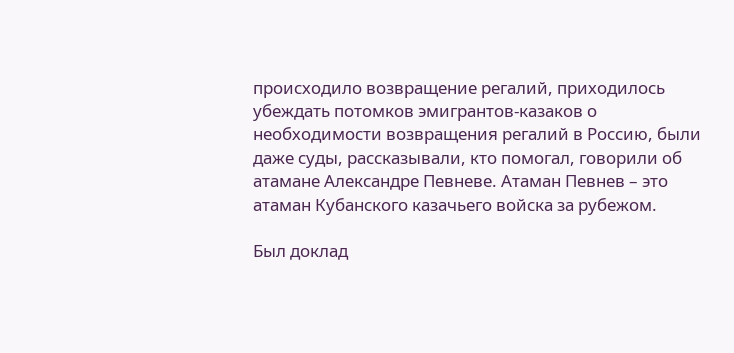происходило возвращение регалий, приходилось убеждать потомков эмигрантов-казаков о необходимости возвращения регалий в Россию, были даже суды, рассказывали, кто помогал, говорили об атамане Александре Певневе. Атаман Певнев – это атаман Кубанского казачьего войска за рубежом.

Был доклад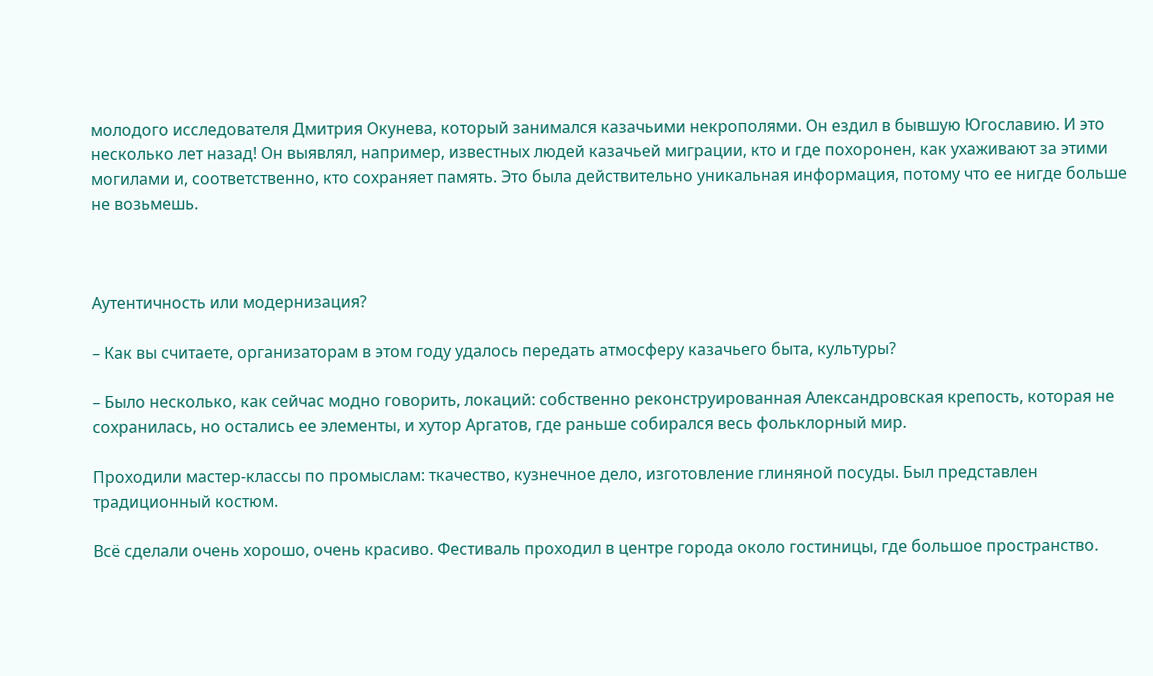молодого исследователя Дмитрия Окунева, который занимался казачьими некрополями. Он ездил в бывшую Югославию. И это несколько лет назад! Он выявлял, например, известных людей казачьей миграции, кто и где похоронен, как ухаживают за этими могилами и, соответственно, кто сохраняет память. Это была действительно уникальная информация, потому что ее нигде больше не возьмешь.



Аутентичность или модернизация?

– Как вы считаете, организаторам в этом году удалось передать атмосферу казачьего быта, культуры?

– Было несколько, как сейчас модно говорить, локаций: собственно реконструированная Александровская крепость, которая не сохранилась, но остались ее элементы, и хутор Аргатов, где раньше собирался весь фольклорный мир.

Проходили мастер-классы по промыслам: ткачество, кузнечное дело, изготовление глиняной посуды. Был представлен традиционный костюм.

Всё сделали очень хорошо, очень красиво. Фестиваль проходил в центре города около гостиницы, где большое пространство.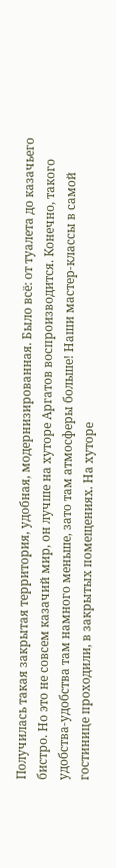Получилась такая закрытая территория, удобная, модернизированная. Было всё: от туалета до казачьего бистро. Но это не совсем казачий мир, он лучше на хуторе Аргатов воспроизводится. Конечно, такого удобства-удобства там намного меньше, зато там атмосферы больше! Наши мастер-классы в самой гостинице проходили, в закрытых помещениях. На хуторе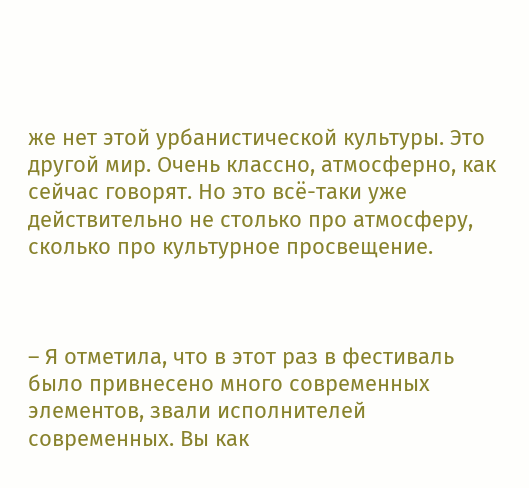же нет этой урбанистической культуры. Это другой мир. Очень классно, атмосферно, как сейчас говорят. Но это всё-таки уже действительно не столько про атмосферу, сколько про культурное просвещение.



– Я отметила, что в этот раз в фестиваль было привнесено много современных элементов, звали исполнителей современных. Вы как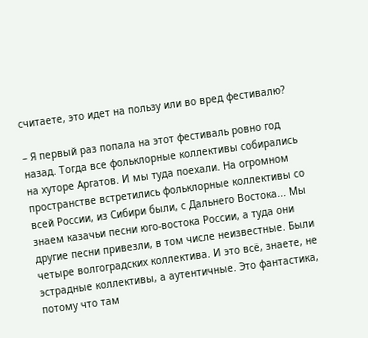считаете, это идет на пользу или во вред фестивалю?

– Я первый раз попала на этот фестиваль ровно год назад. Тогда все фольклорные коллективы собирались на хуторе Аргатов. И мы туда поехали. На огромном пространстве встретились фольклорные коллективы со всей России, из Сибири были, с Дальнего Востока... Мы знаем казачьи песни юго-востока России, а туда они другие песни привезли, в том числе неизвестные. Были четыре волгоградских коллектива. И это всё, знаете, не эстрадные коллективы, а аутентичные. Это фантастика, потому что там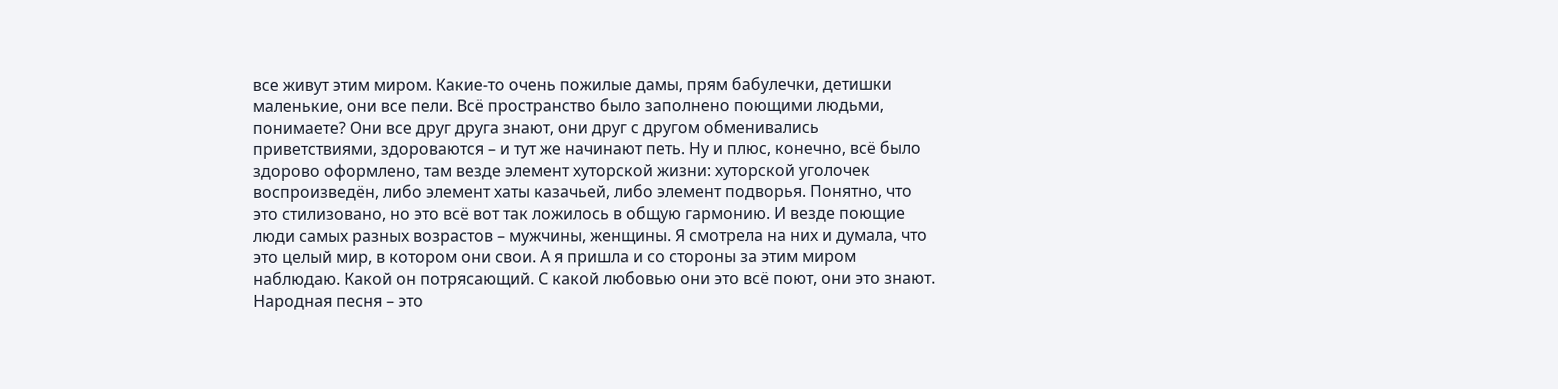все живут этим миром. Какие-то очень пожилые дамы, прям бабулечки, детишки маленькие, они все пели. Всё пространство было заполнено поющими людьми, понимаете? Они все друг друга знают, они друг с другом обменивались приветствиями, здороваются – и тут же начинают петь. Ну и плюс, конечно, всё было здорово оформлено, там везде элемент хуторской жизни: хуторской уголочек воспроизведён, либо элемент хаты казачьей, либо элемент подворья. Понятно, что это стилизовано, но это всё вот так ложилось в общую гармонию. И везде поющие люди самых разных возрастов – мужчины, женщины. Я смотрела на них и думала, что это целый мир, в котором они свои. А я пришла и со стороны за этим миром наблюдаю. Какой он потрясающий. С какой любовью они это всё поют, они это знают. Народная песня – это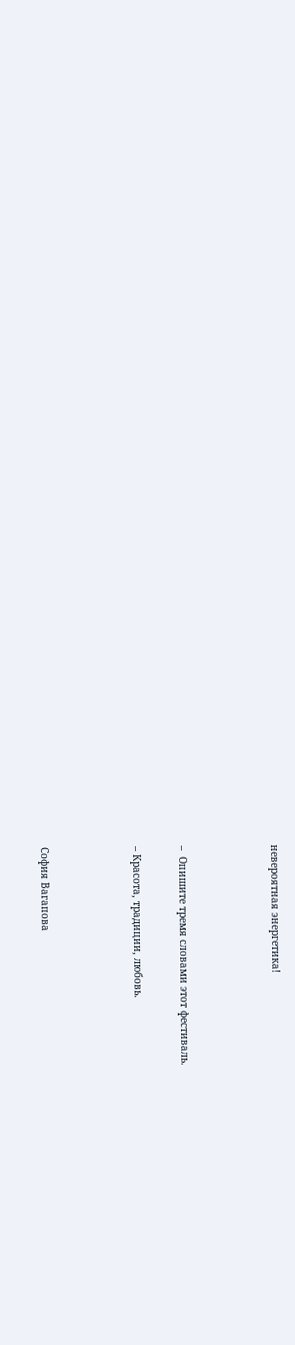невероятная энергетика!



–  Опишите тремя словами этот фестиваль.

– Красота, традиции, любовь.



София Вагапова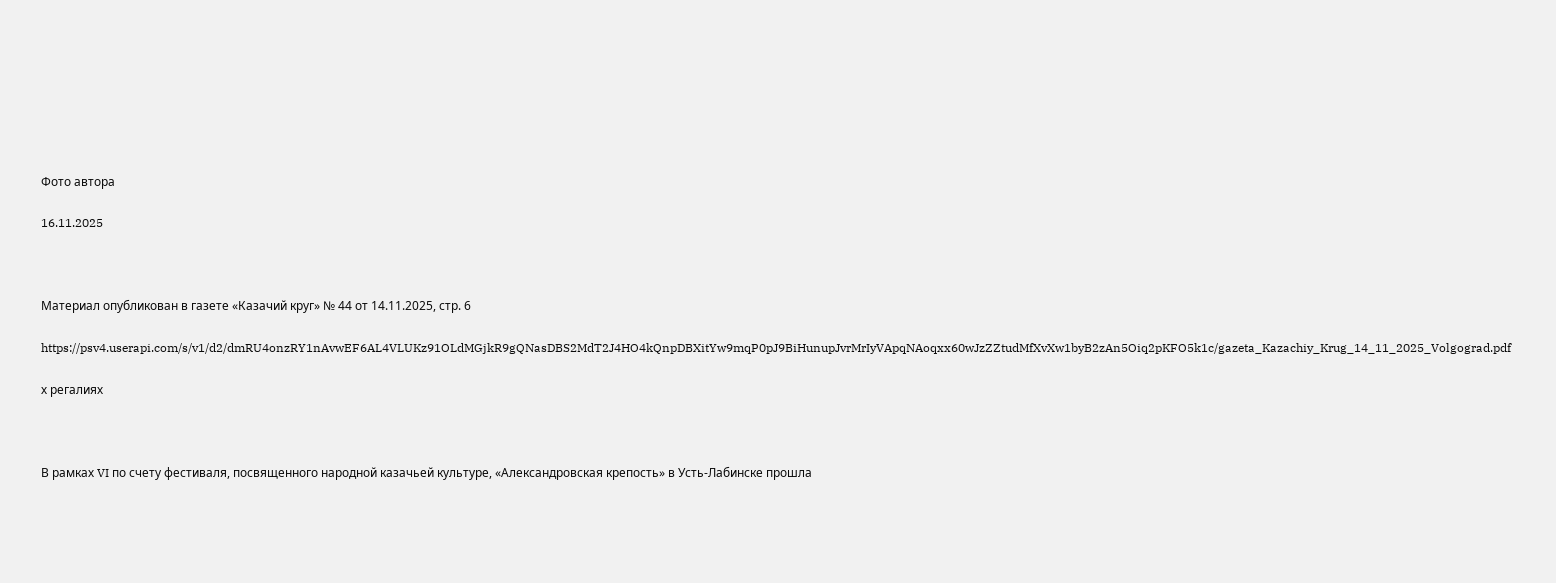Фото автора

16.11.2025



Материал опубликован в газете «Казачий круг» № 44 от 14.11.2025, стр. 6

https://psv4.userapi.com/s/v1/d2/dmRU4onzRY1nAvwEF6AL4VLUKz91OLdMGjkR9gQNasDBS2MdT2J4HO4kQnpDBXitYw9mqP0pJ9BiHunupJvrMrIyVApqNAoqxx60wJzZZtudMfXvXw1byB2zAn5Oiq2pKFO5k1c/gazeta_Kazachiy_Krug_14_11_2025_Volgograd.pdf

х регалиях



В рамках VI по счету фестиваля, посвященного народной казачьей культуре, «Александровская крепость» в Усть-Лабинске прошла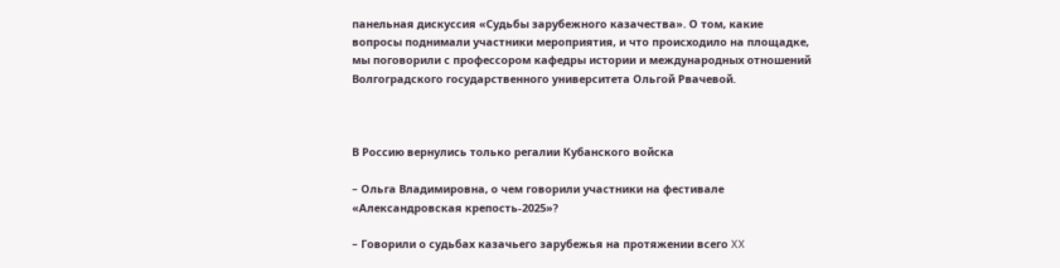панельная дискуссия «Судьбы зарубежного казачества». О том, какие вопросы поднимали участники мероприятия, и что происходило на площадке, мы поговорили с профессором кафедры истории и международных отношений Волгоградского государственного университета Ольгой Рвачевой.



В Россию вернулись только регалии Кубанского войска

– Ольга Владимировна, о чем говорили участники на фестивале «Александровская крепость-2025»?

– Говорили о судьбах казачьего зарубежья на протяжении всего XX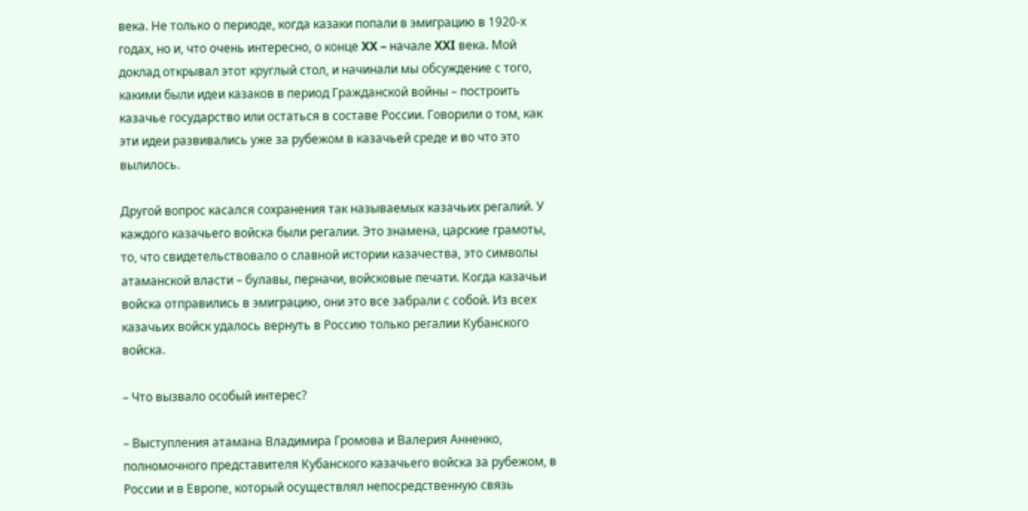века. Не только о периоде, когда казаки попали в эмиграцию в 1920-х годах, но и, что очень интересно, о конце XX – начале XXI века. Мой доклад открывал этот круглый стол, и начинали мы обсуждение с того, какими были идеи казаков в период Гражданской войны – построить казачье государство или остаться в составе России. Говорили о том, как эти идеи развивались уже за рубежом в казачьей среде и во что это вылилось.

Другой вопрос касался сохранения так называемых казачьих регалий. У каждого казачьего войска были регалии. Это знамена, царские грамоты, то, что свидетельствовало о славной истории казачества, это символы атаманской власти – булавы, перначи, войсковые печати. Когда казачьи войска отправились в эмиграцию, они это все забрали с собой. Из всех казачьих войск удалось вернуть в Россию только регалии Кубанского войска.

– Что вызвало особый интерес?

– Выступления атамана Владимира Громова и Валерия Анненко, полномочного представителя Кубанского казачьего войска за рубежом, в России и в Европе, который осуществлял непосредственную связь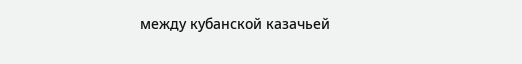между кубанской казачьей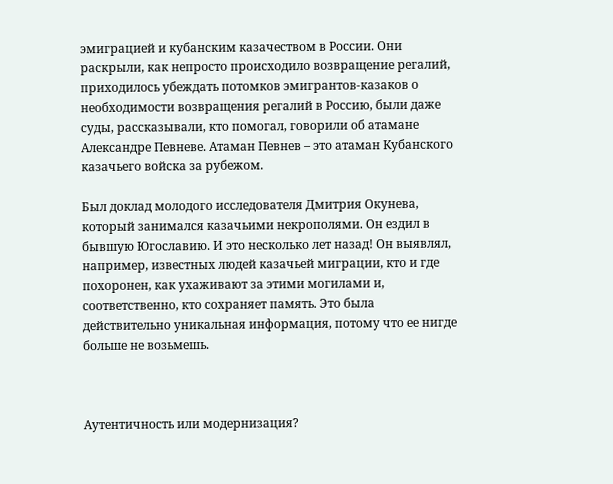эмиграцией и кубанским казачеством в России. Они раскрыли, как непросто происходило возвращение регалий, приходилось убеждать потомков эмигрантов-казаков о необходимости возвращения регалий в Россию, были даже суды, рассказывали, кто помогал, говорили об атамане Александре Певневе. Атаман Певнев – это атаман Кубанского казачьего войска за рубежом.

Был доклад молодого исследователя Дмитрия Окунева, который занимался казачьими некрополями. Он ездил в бывшую Югославию. И это несколько лет назад! Он выявлял, например, известных людей казачьей миграции, кто и где похоронен, как ухаживают за этими могилами и, соответственно, кто сохраняет память. Это была действительно уникальная информация, потому что ее нигде больше не возьмешь.



Аутентичность или модернизация?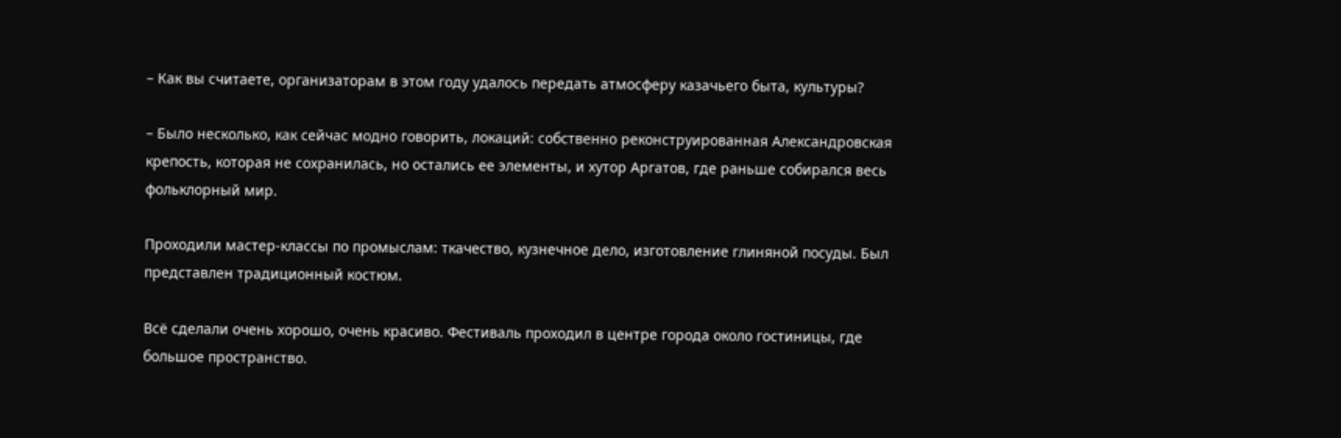– Как вы считаете, организаторам в этом году удалось передать атмосферу казачьего быта, культуры?

– Было несколько, как сейчас модно говорить, локаций: собственно реконструированная Александровская крепость, которая не сохранилась, но остались ее элементы, и хутор Аргатов, где раньше собирался весь фольклорный мир.

Проходили мастер-классы по промыслам: ткачество, кузнечное дело, изготовление глиняной посуды. Был представлен традиционный костюм.

Всё сделали очень хорошо, очень красиво. Фестиваль проходил в центре города около гостиницы, где большое пространство.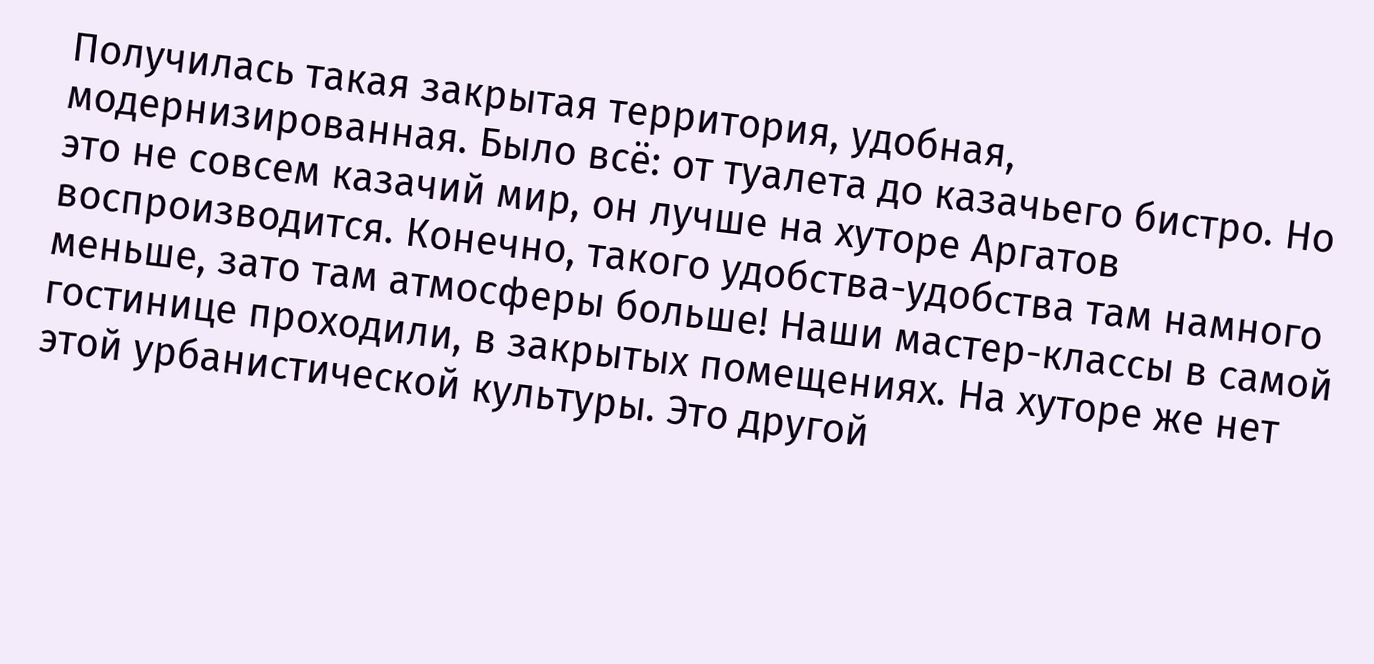Получилась такая закрытая территория, удобная, модернизированная. Было всё: от туалета до казачьего бистро. Но это не совсем казачий мир, он лучше на хуторе Аргатов воспроизводится. Конечно, такого удобства-удобства там намного меньше, зато там атмосферы больше! Наши мастер-классы в самой гостинице проходили, в закрытых помещениях. На хуторе же нет этой урбанистической культуры. Это другой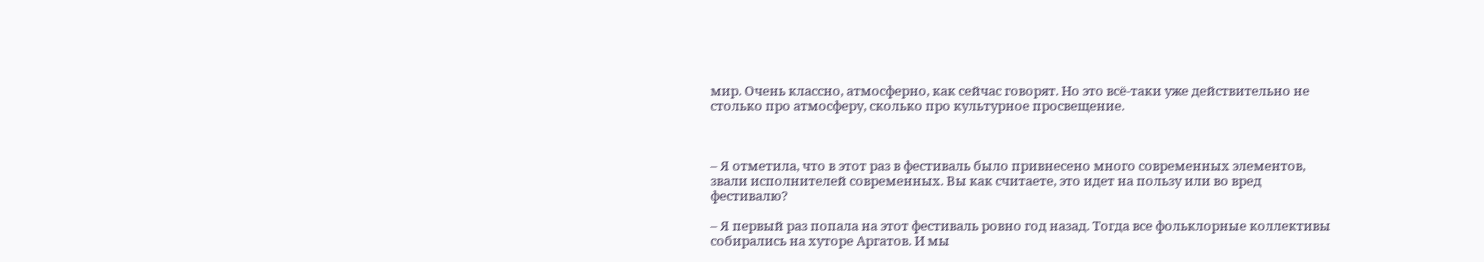мир. Очень классно, атмосферно, как сейчас говорят. Но это всё-таки уже действительно не столько про атмосферу, сколько про культурное просвещение.



– Я отметила, что в этот раз в фестиваль было привнесено много современных элементов, звали исполнителей современных. Вы как считаете, это идет на пользу или во вред фестивалю?

– Я первый раз попала на этот фестиваль ровно год назад. Тогда все фольклорные коллективы собирались на хуторе Аргатов. И мы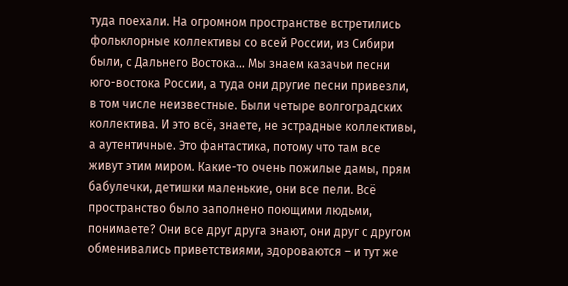туда поехали. На огромном пространстве встретились фольклорные коллективы со всей России, из Сибири были, с Дальнего Востока... Мы знаем казачьи песни юго-востока России, а туда они другие песни привезли, в том числе неизвестные. Были четыре волгоградских коллектива. И это всё, знаете, не эстрадные коллективы, а аутентичные. Это фантастика, потому что там все живут этим миром. Какие-то очень пожилые дамы, прям бабулечки, детишки маленькие, они все пели. Всё пространство было заполнено поющими людьми, понимаете? Они все друг друга знают, они друг с другом обменивались приветствиями, здороваются – и тут же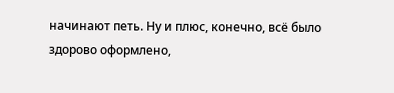начинают петь. Ну и плюс, конечно, всё было здорово оформлено,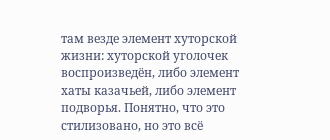там везде элемент хуторской жизни: хуторской уголочек воспроизведён, либо элемент хаты казачьей, либо элемент подворья. Понятно, что это стилизовано, но это всё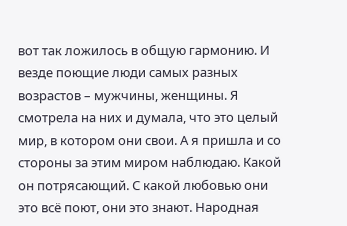вот так ложилось в общую гармонию. И везде поющие люди самых разных возрастов – мужчины, женщины. Я смотрела на них и думала, что это целый мир, в котором они свои. А я пришла и со стороны за этим миром наблюдаю. Какой он потрясающий. С какой любовью они это всё поют, они это знают. Народная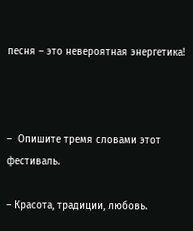песня – это невероятная энергетика!



–  Опишите тремя словами этот фестиваль.

– Красота, традиции, любовь.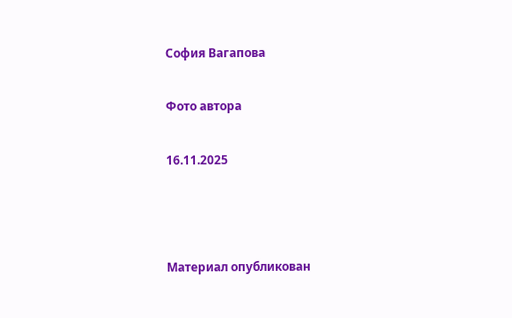София Вагапова

Фото автора

16.11.2025



Материал опубликован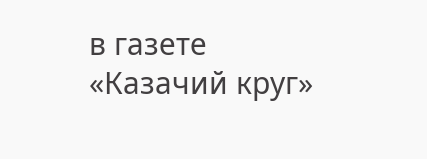в газете «Казачий круг»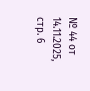№ 44 от 14.11.2025, стр. 6